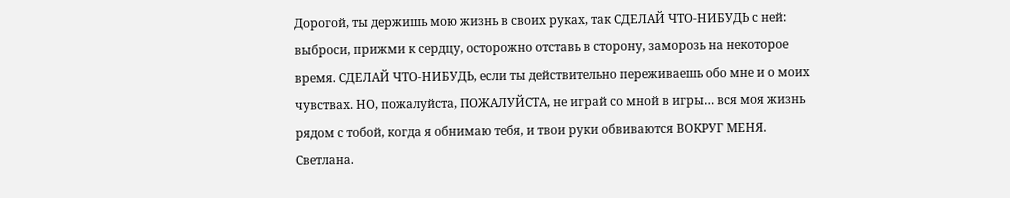Дорогой, ты держишь мою жизнь в своих руках, так СДЕЛАЙ ЧТО-НИБУДЬ с ней: выброси, прижми к сердцу, осторожно отставь в сторону, заморозь на некоторое время. СДЕЛАЙ ЧТО-НИБУДЬ, если ты действительно переживаешь обо мне и о моих чувствах. НО, пожалуйста, ПОЖАЛУЙСТА, не играй со мной в игры… вся моя жизнь рядом с тобой, когда я обнимаю тебя, и твои руки обвиваются ВОКРУГ МЕНЯ. Светлана.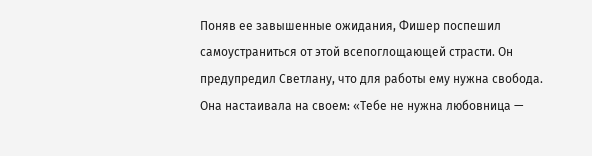Поняв ее завышенные ожидания, Фишер поспешил самоустраниться от этой всепоглощающей страсти. Он предупредил Светлану, что для работы ему нужна свобода. Она настаивала на своем: «Тебе не нужна любовница —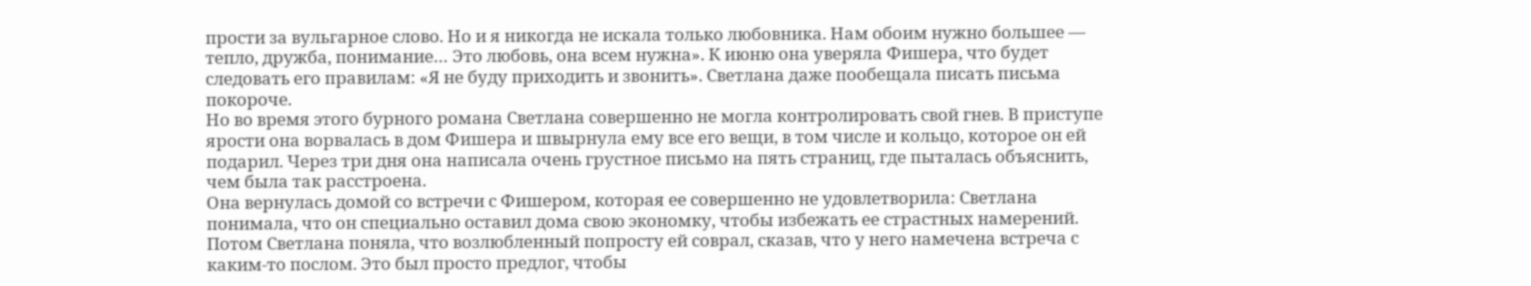прости за вульгарное слово. Но и я никогда не искала только любовника. Нам обоим нужно большее — тепло, дружба, понимание… Это любовь, она всем нужна». К июню она уверяла Фишера, что будет следовать его правилам: «Я не буду приходить и звонить». Светлана даже пообещала писать письма покороче.
Но во время этого бурного романа Светлана совершенно не могла контролировать свой гнев. В приступе ярости она ворвалась в дом Фишера и швырнула ему все его вещи, в том числе и кольцо, которое он ей подарил. Через три дня она написала очень грустное письмо на пять страниц, где пыталась объяснить, чем была так расстроена.
Она вернулась домой со встречи с Фишером, которая ее совершенно не удовлетворила: Светлана понимала, что он специально оставил дома свою экономку, чтобы избежать ее страстных намерений. Потом Светлана поняла, что возлюбленный попросту ей соврал, сказав, что у него намечена встреча с каким-то послом. Это был просто предлог, чтобы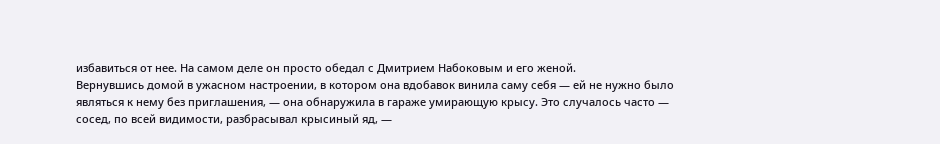избавиться от нее. На самом деле он просто обедал с Дмитрием Набоковым и его женой.
Вернувшись домой в ужасном настроении, в котором она вдобавок винила саму себя — ей не нужно было являться к нему без приглашения, — она обнаружила в гараже умирающую крысу. Это случалось часто — сосед, по всей видимости, разбрасывал крысиный яд, —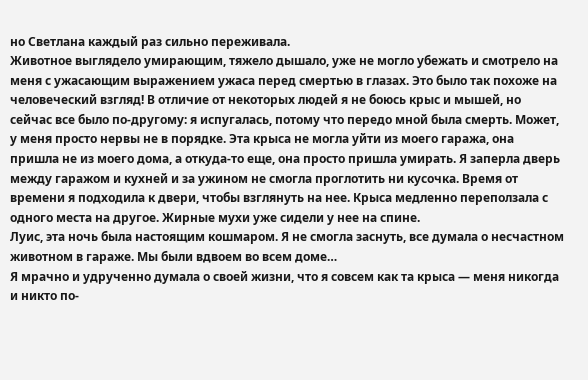но Светлана каждый раз сильно переживала.
Животное выглядело умирающим, тяжело дышало, уже не могло убежать и смотрело на меня с ужасающим выражением ужаса перед смертью в глазах. Это было так похоже на человеческий взгляд! В отличие от некоторых людей я не боюсь крыс и мышей, но сейчас все было по-другому: я испугалась, потому что передо мной была смерть. Может, у меня просто нервы не в порядке. Эта крыса не могла уйти из моего гаража, она пришла не из моего дома, а откуда-то еще, она просто пришла умирать. Я заперла дверь между гаражом и кухней и за ужином не смогла проглотить ни кусочка. Время от времени я подходила к двери, чтобы взглянуть на нее. Крыса медленно переползала с одного места на другое. Жирные мухи уже сидели у нее на спине.
Луис, эта ночь была настоящим кошмаром. Я не смогла заснуть, все думала о несчастном животном в гараже. Мы были вдвоем во всем доме…
Я мрачно и удрученно думала о своей жизни, что я совсем как та крыса — меня никогда и никто по-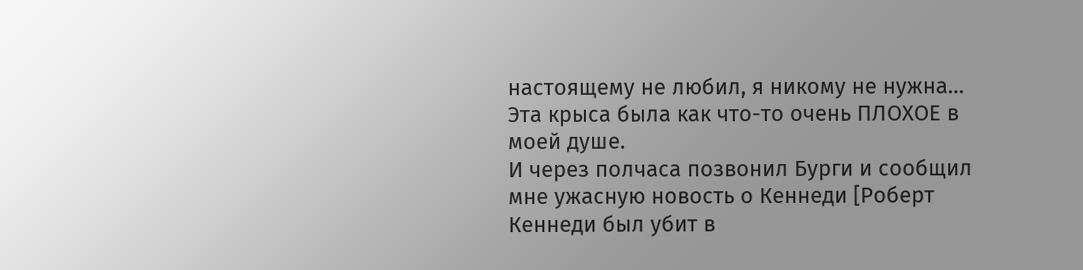настоящему не любил, я никому не нужна…
Эта крыса была как что-то очень ПЛОХОЕ в моей душе.
И через полчаса позвонил Бурги и сообщил мне ужасную новость о Кеннеди [Роберт Кеннеди был убит в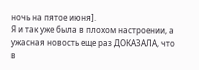ночь на пятое июня].
Я и так уже была в плохом настроении, а ужасная новость еще раз ДОКАЗАЛА, что в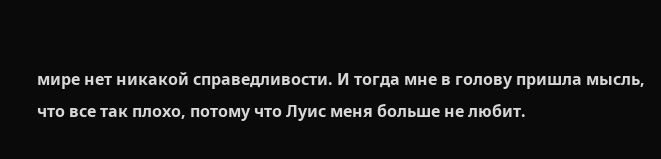мире нет никакой справедливости. И тогда мне в голову пришла мысль, что все так плохо, потому что Луис меня больше не любит.